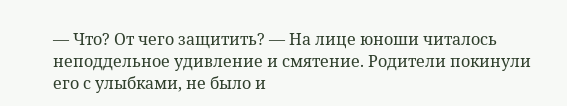— Что? От чего защитить? — На лице юноши читалось неподдельное удивление и смятение. Родители покинули его с улыбками, не было и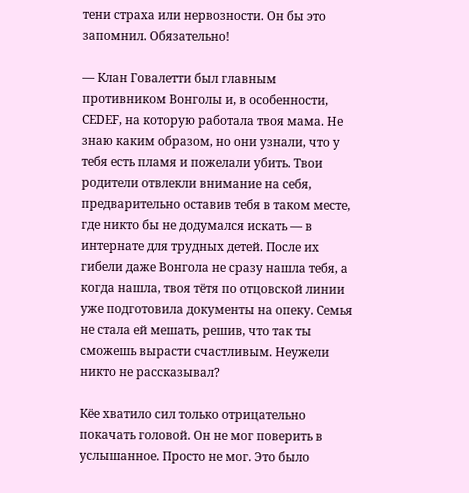тени страха или нервозности. Он бы это запомнил. Обязательно!

— Клан Говалетти был главным противником Вонголы и, в особенности, CEDEF, на которую работала твоя мама. Не знаю каким образом, но они узнали, что у тебя есть пламя и пожелали убить. Твои родители отвлекли внимание на себя, предварительно оставив тебя в таком месте, где никто бы не додумался искать — в интернате для трудных детей. После их гибели даже Вонгола не сразу нашла тебя, а когда нашла, твоя тётя по отцовской линии уже подготовила документы на опеку. Семья не стала ей мешать, решив, что так ты сможешь вырасти счастливым. Неужели никто не рассказывал?

Кёе хватило сил только отрицательно покачать головой. Он не мог поверить в услышанное. Просто не мог. Это было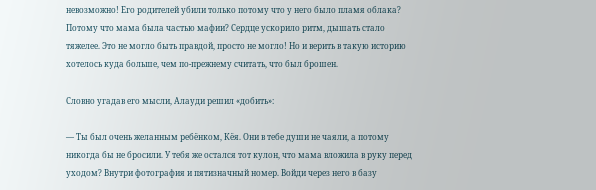невозможно! Его родителей убили только потому что у него было пламя облака? Потому что мама была частью мафии? Сердце ускорило ритм, дышать стало тяжелее. Это не могло быть правдой, просто не могло! Но и верить в такую историю хотелось куда больше, чем по-прежнему считать, что был брошен.

Словно угадав его мысли, Алауди решил «добить»:

— Ты был очень желанным ребёнком, Кёя. Они в тебе души не чаяли, а потому никогда бы не бросили. У тебя же остался тот кулон, что мама вложила в руку перед уходом? Внутри фотография и пятизначный номер. Войди через него в базу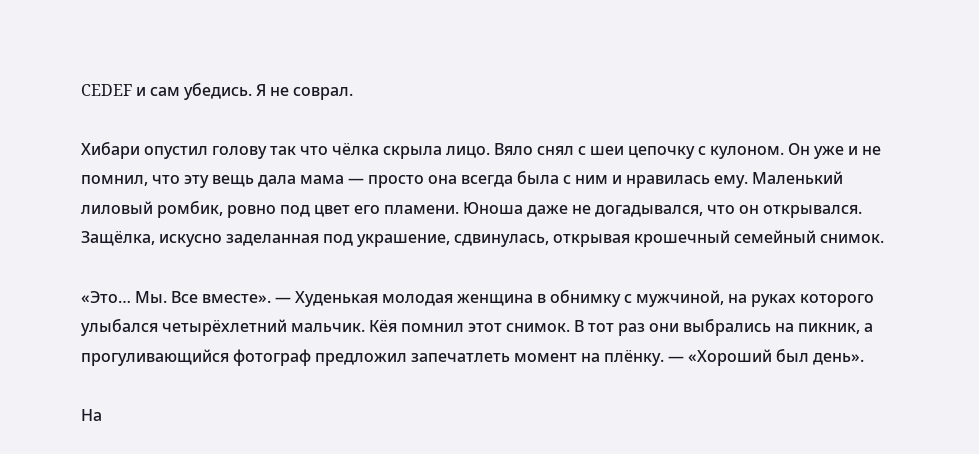CEDEF и сам убедись. Я не соврал.

Хибари опустил голову так что чёлка скрыла лицо. Вяло снял с шеи цепочку с кулоном. Он уже и не помнил, что эту вещь дала мама — просто она всегда была с ним и нравилась ему. Маленький лиловый ромбик, ровно под цвет его пламени. Юноша даже не догадывался, что он открывался. Защёлка, искусно заделанная под украшение, сдвинулась, открывая крошечный семейный снимок.

«Это… Мы. Все вместе». — Худенькая молодая женщина в обнимку с мужчиной, на руках которого улыбался четырёхлетний мальчик. Кёя помнил этот снимок. В тот раз они выбрались на пикник, а прогуливающийся фотограф предложил запечатлеть момент на плёнку. — «Хороший был день».

На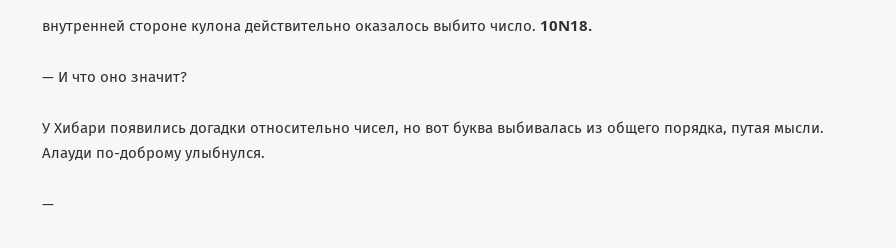внутренней стороне кулона действительно оказалось выбито число. 10N18.

— И что оно значит?

У Хибари появились догадки относительно чисел, но вот буква выбивалась из общего порядка, путая мысли. Алауди по-доброму улыбнулся.

—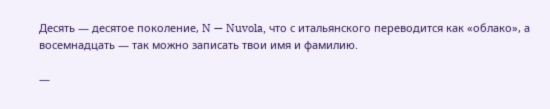Десять — десятое поколение, N — Nuvola, что с итальянского переводится как «облако», а восемнадцать — так можно записать твои имя и фамилию.

—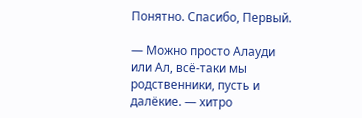Понятно. Спасибо, Первый.

— Можно просто Алауди или Ал, всё-таки мы родственники, пусть и далёкие. — хитро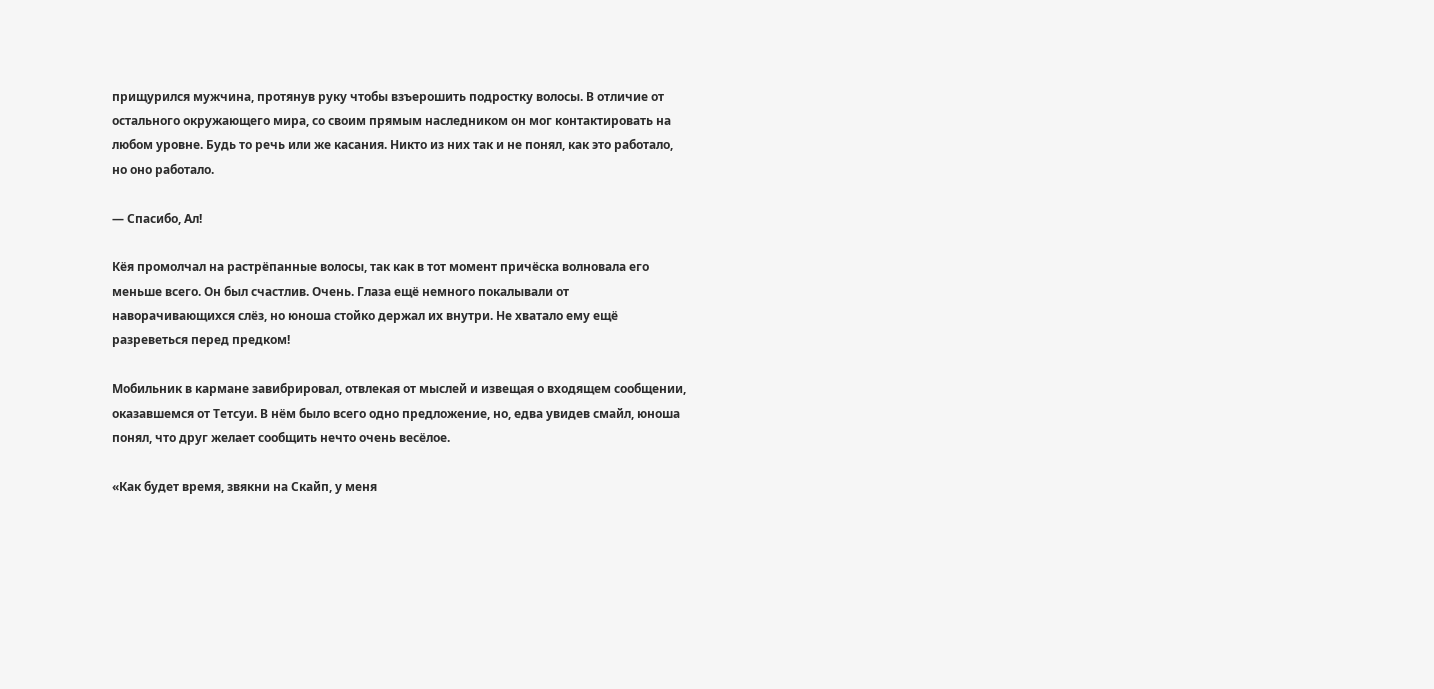прищурился мужчина, протянув руку чтобы взъерошить подростку волосы. В отличие от остального окружающего мира, со своим прямым наследником он мог контактировать на любом уровне. Будь то речь или же касания. Никто из них так и не понял, как это работало, но оно работало.

— Спасибо, Ал!

Кёя промолчал на растрёпанные волосы, так как в тот момент причёска волновала его меньше всего. Он был счастлив. Очень. Глаза ещё немного покалывали от наворачивающихся слёз, но юноша стойко держал их внутри. Не хватало ему ещё разреветься перед предком!

Мобильник в кармане завибрировал, отвлекая от мыслей и извещая о входящем сообщении, оказавшемся от Тетсуи. В нём было всего одно предложение, но, едва увидев смайл, юноша понял, что друг желает сообщить нечто очень весёлое.

«Как будет время, звякни на Скайп, у меня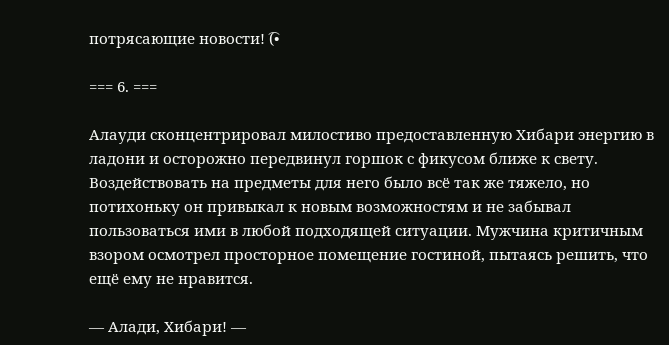потрясающие новости! (͡•

=== 6. ===

Алауди сконцентрировал милостиво предоставленную Хибари энергию в ладони и осторожно передвинул горшок с фикусом ближе к свету. Воздействовать на предметы для него было всё так же тяжело, но потихоньку он привыкал к новым возможностям и не забывал пользоваться ими в любой подходящей ситуации. Мужчина критичным взором осмотрел просторное помещение гостиной, пытаясь решить, что ещё ему не нравится.

— Алади, Хибари! —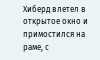Хиберд влетел в открытое окно и примостился на раме, с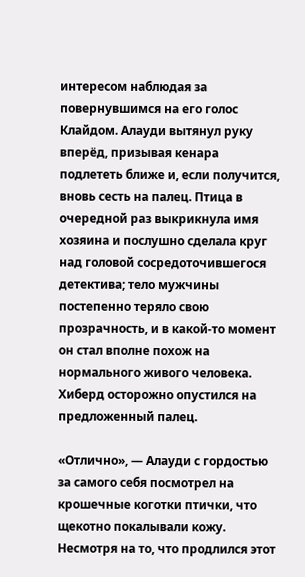интересом наблюдая за повернувшимся на его голос Клайдом. Алауди вытянул руку вперёд, призывая кенара подлететь ближе и, если получится, вновь сесть на палец. Птица в очередной раз выкрикнула имя хозяина и послушно сделала круг над головой сосредоточившегося детектива; тело мужчины постепенно теряло свою прозрачность, и в какой-то момент он стал вполне похож на нормального живого человека. Хиберд осторожно опустился на предложенный палец.

«Отлично», — Алауди с гордостью за самого себя посмотрел на крошечные коготки птички, что щекотно покалывали кожу. Несмотря на то, что продлился этот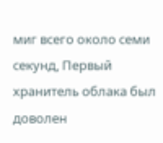миг всего около семи секунд, Первый хранитель облака был доволен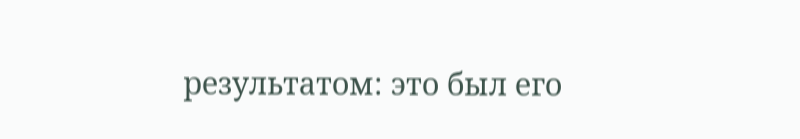результатом: это был его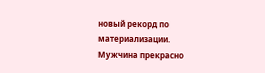новый рекорд по материализации. Мужчина прекрасно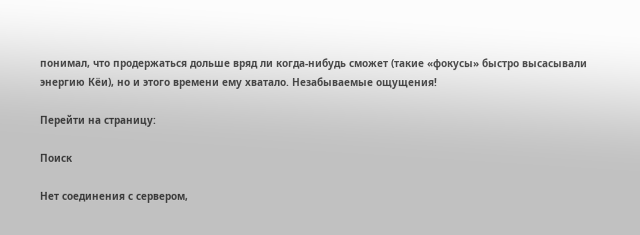понимал, что продержаться дольше вряд ли когда-нибудь сможет (такие «фокусы» быстро высасывали энергию Кёи), но и этого времени ему хватало. Незабываемые ощущения!

Перейти на страницу:

Поиск

Нет соединения с сервером,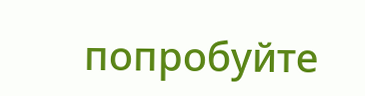попробуйте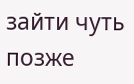зайти чуть позже